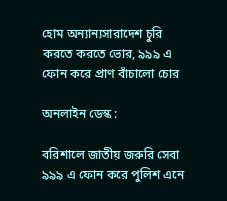হোম অন্যান্যসারাদেশ চুরি করতে করতে ভোর, ৯৯৯ এ ফোন করে প্রাণ বাঁচালো চোর

অনলাইন ডেস্ক :

বরিশালে জাতীয় জরুরি সেবা ৯৯৯ এ ফোন করে পুলিশ এনে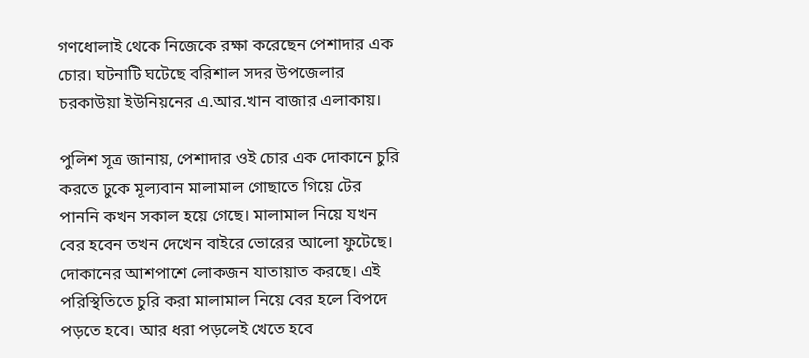গণধোলাই থেকে নিজেকে রক্ষা করেছেন পেশাদার এক চোর। ঘটনাটি ঘটেছে বরিশাল সদর উপজেলার চরকাউয়া ইউনিয়নের এ.আর.খান বাজার এলাকায়।

পুলিশ সূত্র জানায়, পেশাদার ওই চোর এক দোকানে চুরি করতে ঢুকে মূল্যবান মালামাল গোছাতে গিয়ে টের পাননি কখন সকাল হয়ে গেছে। মালামাল নিয়ে যখন বের হবেন তখন দেখেন বাইরে ভোরের আলো ফুটেছে। দোকানের আশপাশে লোকজন যাতায়াত করছে। এই পরিস্থিতিতে চুরি করা মালামাল নিয়ে বের হলে বিপদে পড়তে হবে। আর ধরা পড়লেই খেতে হবে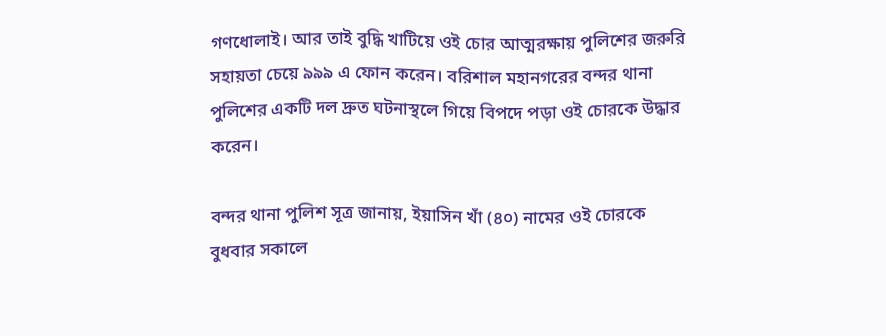গণধোলাই। আর তাই বুদ্ধি খাটিয়ে ওই চোর আত্মরক্ষায় পুলিশের জরুরি সহায়তা চেয়ে ৯৯৯ এ ফোন করেন। বরিশাল মহানগরের বন্দর থানা পুলিশের একটি দল দ্রুত ঘটনাস্থলে গিয়ে বিপদে পড়া ওই চোরকে উদ্ধার করেন।

বন্দর থানা পুলিশ সূত্র জানায়, ইয়াসিন খাঁ (৪০) নামের ওই চোরকে বুধবার সকালে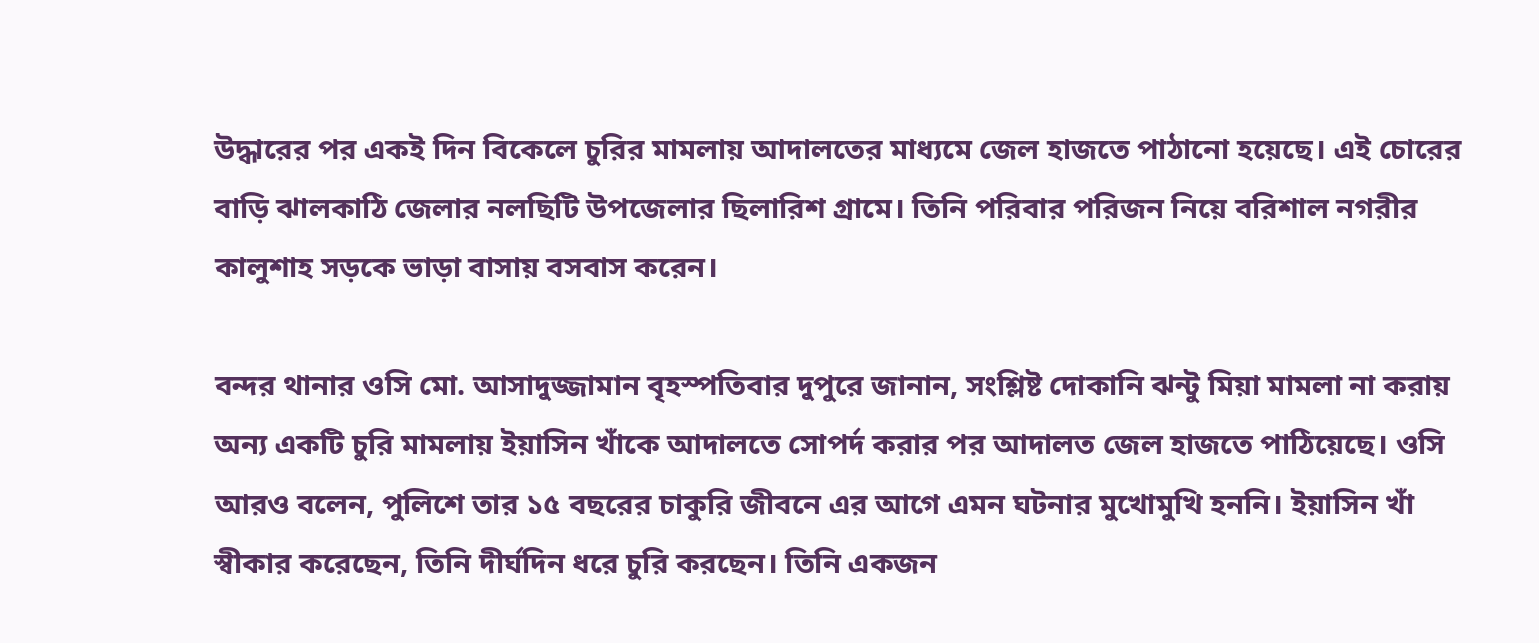উদ্ধারের পর একই দিন বিকেলে চুরির মামলায় আদালতের মাধ্যমে জেল হাজতে পাঠানো হয়েছে। এই চোরের বাড়ি ঝালকাঠি জেলার নলছিটি উপজেলার ছিলারিশ গ্রামে। তিনি পরিবার পরিজন নিয়ে বরিশাল নগরীর কালুশাহ সড়কে ভাড়া বাসায় বসবাস করেন।

বন্দর থানার ওসি মো. আসাদুজ্জামান বৃহস্পতিবার দুপুরে জানান, সংশ্লিষ্ট দোকানি ঝন্টু মিয়া মামলা না করায় অন্য একটি চুরি মামলায় ইয়াসিন খাঁকে আদালতে সোপর্দ করার পর আদালত জেল হাজতে পাঠিয়েছে। ওসি আরও বলেন, পুলিশে তার ১৫ বছরের চাকুরি জীবনে এর আগে এমন ঘটনার মুখোমুখি হননি। ইয়াসিন খাঁ স্বীকার করেছেন, তিনি দীর্ঘদিন ধরে চুরি করছেন। তিনি একজন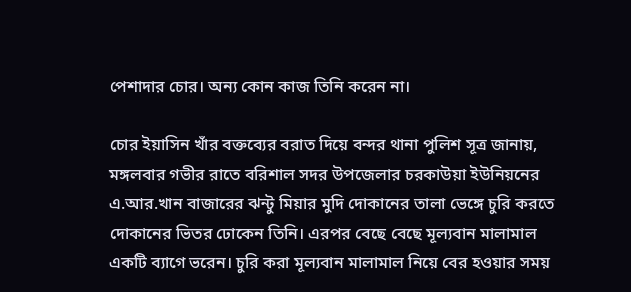পেশাদার চোর। অন্য কোন কাজ তিনি করেন না।

চোর ইয়াসিন খাঁর বক্তব্যের বরাত দিয়ে বন্দর থানা পুলিশ সূত্র জানায়, মঙ্গলবার গভীর রাতে বরিশাল সদর উপজেলার চরকাউয়া ইউনিয়নের এ.আর.খান বাজারের ঝন্টু মিয়ার মুদি দোকানের তালা ভেঙ্গে চুরি করতে দোকানের ভিতর ঢোকেন তিনি। এরপর বেছে বেছে মূল্যবান মালামাল একটি ব্যাগে ভরেন। চুরি করা মূল্যবান মালামাল নিয়ে বের হওয়ার সময়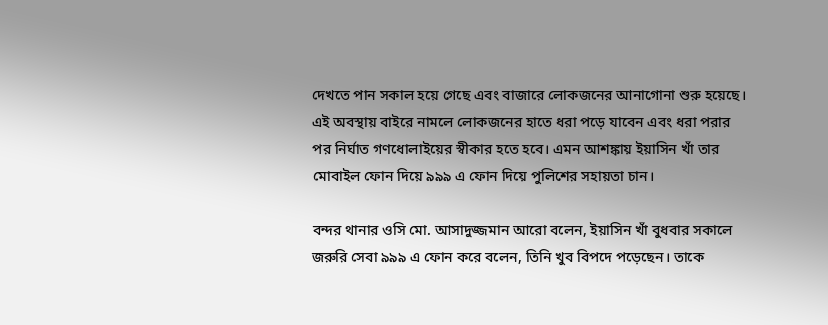দেখতে পান সকাল হয়ে গেছে এবং বাজারে লোকজনের আনাগোনা শুরু হয়েছে। এই অবস্থায় বাইরে নামলে লোকজনের হাতে ধরা পড়ে যাবেন এবং ধরা পরার পর নির্ঘাত গণধোলাইয়ের স্বীকার হতে হবে। এমন আশঙ্কায় ইয়াসিন খাঁ তার মোবাইল ফোন দিয়ে ৯৯৯ এ ফোন দিয়ে পুলিশের সহায়তা চান।

বন্দর থানার ওসি মো. আসাদুজ্জমান আরো বলেন, ইয়াসিন খাঁ বুধবার সকালে জরুরি সেবা ৯৯৯ এ ফোন করে বলেন, তিনি খুব বিপদে পড়েছেন। তাকে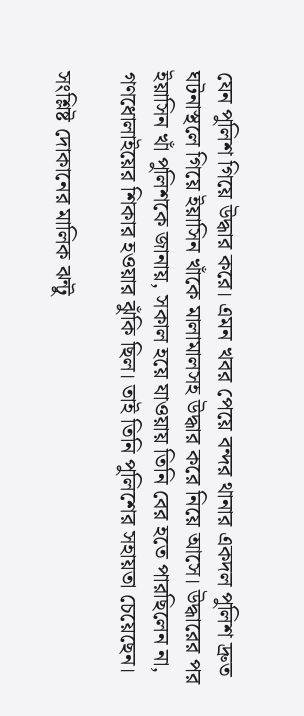যেন পুলিশ গিয়ে উদ্ধার করে। এমন খবর পেয়ে বন্দর থানার একদল পুলিশ দ্রুত ঘটনাস্থলে গিয়ে ইয়াসিন খাঁকে মালামালসহ উদ্ধার করে নিয়ে আসে। উদ্ধারের পর ইয়াসিন খাঁ পুলিশকে জানায়, সকাল হয়ে যাওয়ায় তিনি বের হতে পারছিলেন না, গণধোলাইয়ের শিকার হওয়ার ঝুঁকি ছিল। তাই তিনি পুলিশের সহায়তা চেয়েছেন।

সংশ্লিষ্ট দোকানের মালিক ঝন্টু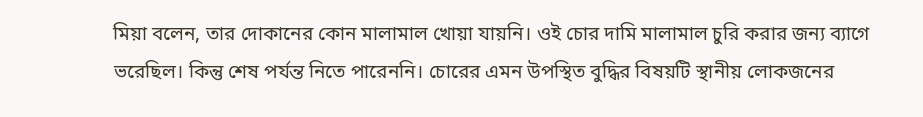মিয়া বলেন, তার দোকানের কোন মালামাল খোয়া যায়নি। ওই চোর দামি মালামাল চুরি করার জন্য ব্যাগে ভরেছিল। কিন্তু শেষ পর্যন্ত নিতে পারেননি। চোরের এমন উপস্থিত বুদ্ধির বিষয়টি স্থানীয় লোকজনের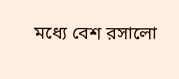মধ্যে বেশ রসালো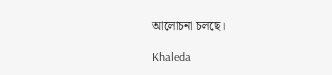আলোচনা চলছে।

Khaleda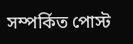সম্পর্কিত পোস্ট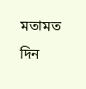মতামত দিন